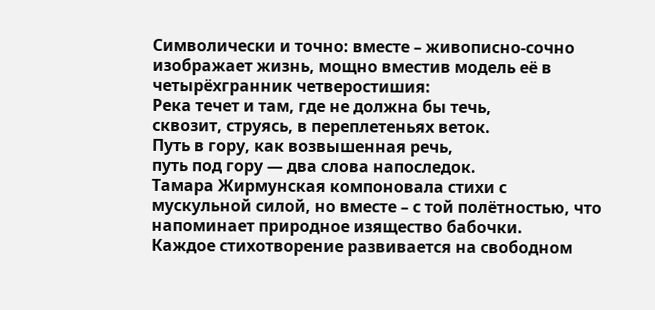Символически и точно: вместе – живописно-сочно изображает жизнь, мощно вместив модель её в четырёхгранник четверостишия:
Река течет и там, где не должна бы течь,
сквозит, струясь, в переплетеньях веток.
Путь в гору, как возвышенная речь,
путь под гору — два слова напоследок.
Тамара Жирмунская компоновала стихи с мускульной силой, но вместе – с той полётностью, что напоминает природное изящество бабочки.
Каждое стихотворение развивается на свободном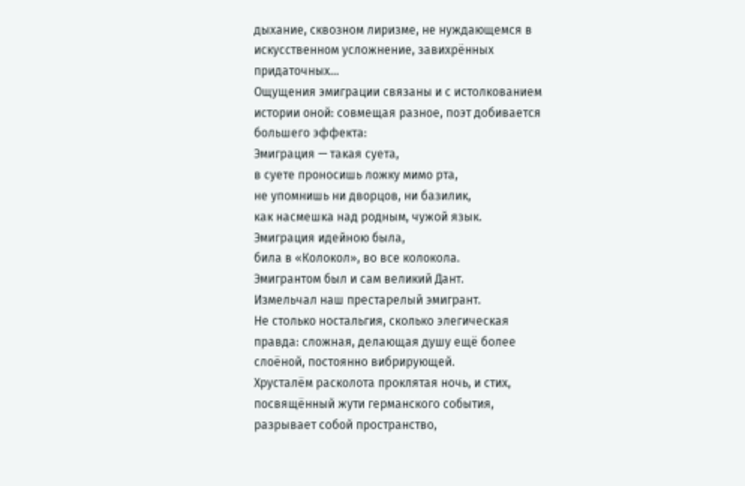дыхание, сквозном лиризме, не нуждающемся в искусственном усложнение, завихрённых придаточных…
Ощущения эмиграции связаны и с истолкованием истории оной: совмещая разное, поэт добивается большего эффекта:
Эмиграция — такая суета,
в суете проносишь ложку мимо рта,
не упомнишь ни дворцов, ни базилик,
как насмешка над родным, чужой язык.
Эмиграция идейною была,
била в «Колокол», во все колокола.
Эмигрантом был и сам великий Дант.
Измельчал наш престарелый эмигрант.
Не столько ностальгия, сколько элегическая правда: сложная, делающая душу ещё более слоёной, постоянно вибрирующей.
Хрусталём расколота проклятая ночь, и стих, посвящённый жути германского события, разрывает собой пространство,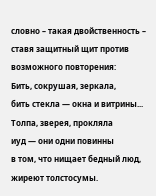словно – такая двойственность – ставя защитный щит против возможного повторения:
Бить, сокрушая, зеркала,
бить стекла — окна и витрины...
Толпа, зверея, прокляла
иуд — они одни повинны
в том, что нищает бедный люд,
жиреют толстосумы.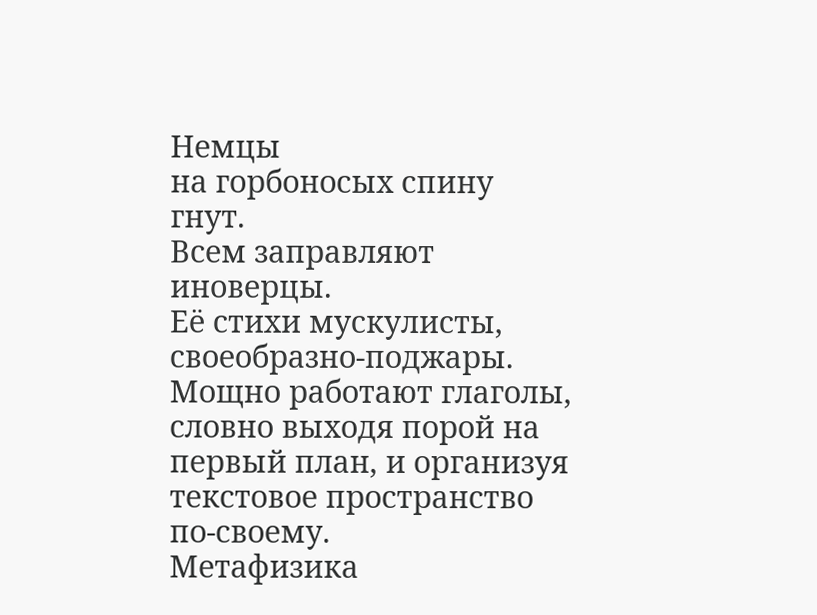Немцы
на горбоносых спину гнут.
Всем заправляют иноверцы.
Её стихи мускулисты, своеобразно-поджары.
Мощно работают глаголы, словно выходя порой на первый план, и организуя текстовое пространство по-своему.
Метафизика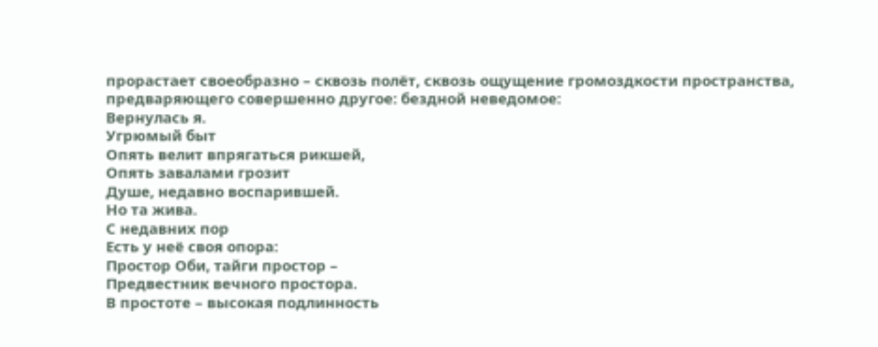прорастает своеобразно – сквозь полёт, сквозь ощущение громоздкости пространства, предваряющего совершенно другое: бездной неведомое:
Вернулась я.
Угрюмый быт
Опять велит впрягаться рикшей,
Опять завалами грозит
Душе, недавно воспарившей.
Но та жива.
С недавних пор
Есть у неё своя опора:
Простор Оби, тайги простор –
Предвестник вечного простора.
В простоте – высокая подлинность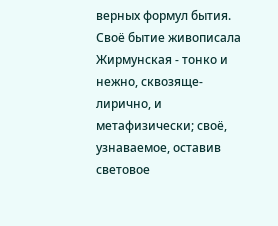верных формул бытия.
Своё бытие живописала Жирмунская - тонко и нежно, сквозяще-лирично, и метафизически; своё, узнаваемое, оставив световое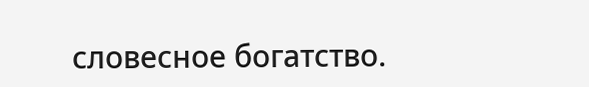словесное богатство.